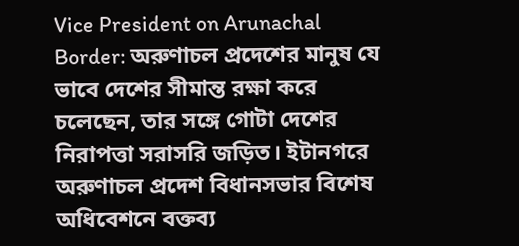Vice President on Arunachal Border: অরুণাচল প্রদেশের মানুষ যে ভাবে দেশের সীমান্ত রক্ষা করে চলেছেন, তার সঙ্গে গোটা দেশের নিরাপত্তা সরাসরি জড়িত। ইটানগরে অরুণাচল প্রদেশ বিধানসভার বিশেষ অধিবেশনে বক্তব্য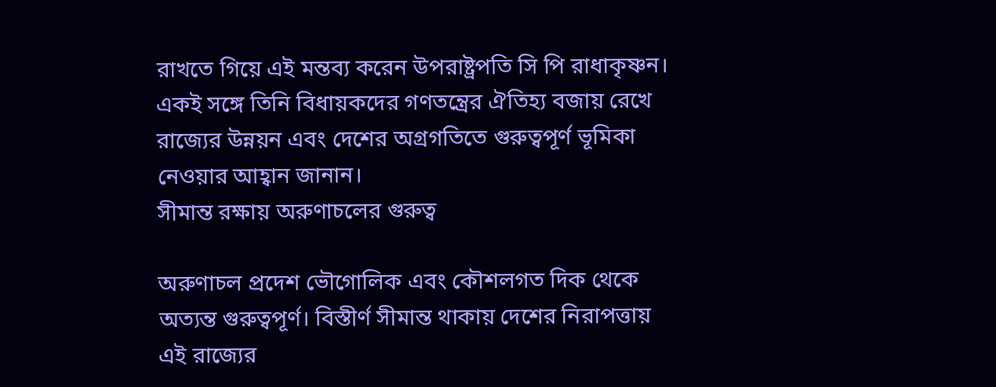রাখতে গিয়ে এই মন্তব্য করেন উপরাষ্ট্রপতি সি পি রাধাকৃষ্ণন। একই সঙ্গে তিনি বিধায়কদের গণতন্ত্রের ঐতিহ্য বজায় রেখে রাজ্যের উন্নয়ন এবং দেশের অগ্রগতিতে গুরুত্বপূর্ণ ভূমিকা নেওয়ার আহ্বান জানান।
সীমান্ত রক্ষায় অরুণাচলের গুরুত্ব

অরুণাচল প্রদেশ ভৌগোলিক এবং কৌশলগত দিক থেকে অত্যন্ত গুরুত্বপূর্ণ। বিস্তীর্ণ সীমান্ত থাকায় দেশের নিরাপত্তায় এই রাজ্যের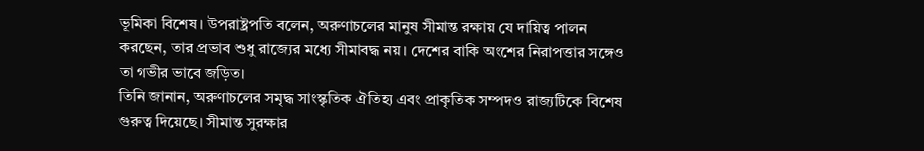ভূমিকা বিশেষ। উপরাষ্ট্রপতি বলেন, অরুণাচলের মানুষ সীমান্ত রক্ষায় যে দায়িত্ব পালন করছেন, তার প্রভাব শুধু রাজ্যের মধ্যে সীমাবদ্ধ নয়। দেশের বাকি অংশের নিরাপত্তার সঙ্গেও তা গভীর ভাবে জড়িত।
তিনি জানান, অরুণাচলের সমৃদ্ধ সাংস্কৃতিক ঐতিহ্য এবং প্রাকৃতিক সম্পদও রাজ্যটিকে বিশেষ গুরুত্ব দিয়েছে। সীমান্ত সুরক্ষার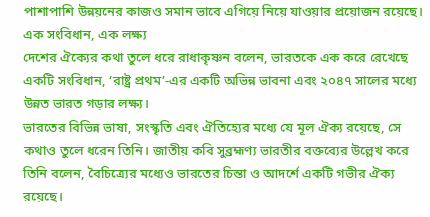পাশাপাশি উন্নয়নের কাজও সমান ভাবে এগিয়ে নিয়ে যাওয়ার প্রয়োজন রয়েছে।
এক সংবিধান, এক লক্ষ্য
দেশের ঐক্যের কথা তুলে ধরে রাধাকৃষ্ণন বলেন, ভারতকে এক করে রেখেছে একটি সংবিধান, ‘রাষ্ট্র প্রথম’-এর একটি অভিন্ন ভাবনা এবং ২০৪৭ সালের মধ্যে উন্নত ভারত গড়ার লক্ষ্য।
ভারতের বিভিন্ন ভাষা, সংস্কৃতি এবং ঐতিহ্যের মধ্যে যে মূল ঐক্য রয়েছে, সে কথাও তুলে ধরেন তিনি। জাতীয় কবি সুব্রহ্মণ্য ভারতীর বক্তব্যের উল্লেখ করে তিনি বলেন, বৈচিত্র্যের মধ্যেও ভারতের চিন্তা ও আদর্শে একটি গভীর ঐক্য রয়েছে।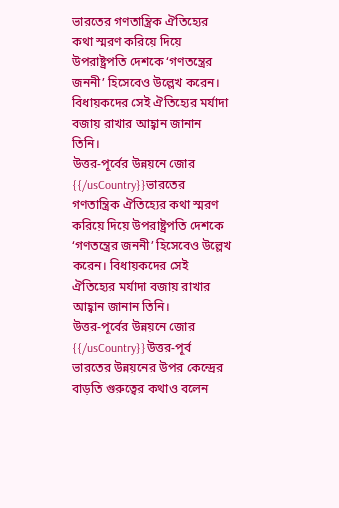ভারতের গণতান্ত্রিক ঐতিহ্যের কথা স্মরণ করিয়ে দিয়ে উপরাষ্ট্রপতি দেশকে ‘গণতন্ত্রের জননী’ হিসেবেও উল্লেখ করেন। বিধায়কদের সেই ঐতিহ্যের মর্যাদা বজায় রাখার আহ্বান জানান তিনি।
উত্তর-পূর্বের উন্নয়নে জোর
{{/usCountry}}ভারতের গণতান্ত্রিক ঐতিহ্যের কথা স্মরণ করিয়ে দিয়ে উপরাষ্ট্রপতি দেশকে ‘গণতন্ত্রের জননী’ হিসেবেও উল্লেখ করেন। বিধায়কদের সেই ঐতিহ্যের মর্যাদা বজায় রাখার আহ্বান জানান তিনি।
উত্তর-পূর্বের উন্নয়নে জোর
{{/usCountry}}উত্তর-পূর্ব ভারতের উন্নয়নের উপর কেন্দ্রের বাড়তি গুরুত্বের কথাও বলেন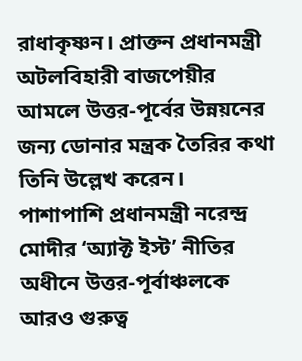রাধাকৃষ্ণন। প্রাক্তন প্রধানমন্ত্রী অটলবিহারী বাজপেয়ীর আমলে উত্তর-পূর্বের উন্নয়নের জন্য ডোনার মন্ত্রক তৈরির কথা তিনি উল্লেখ করেন।
পাশাপাশি প্রধানমন্ত্রী নরেন্দ্র মোদীর ‘অ্যাক্ট ইস্ট’ নীতির অধীনে উত্তর-পূর্বাঞ্চলকে আরও গুরুত্ব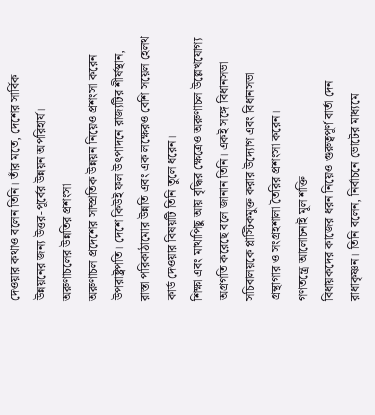দেওয়ার কথাও বলেন তিনি। তাঁর মতে, দেশের সার্বিক উন্নয়নের জন্য উত্তর-পূর্বের উন্নয়ন অপরিহার্য।
অরুণাচলের উন্নতির প্রশংসা
অরুণাচল প্রদেশের সাম্প্রতিক উন্নয়ন নিয়েও প্রশংসা করেন উপরাষ্ট্রপতি। দেশে কিউই ফল উৎপাদনে রাজ্যটির শীর্ষস্থান, রাস্তা পরিকাঠামোর উন্নতি এবং এক লক্ষেরও বেশি সয়েল হেলথ কার্ড দেওয়ার বিষয়টি তিনি তুলে ধরেন।
শিক্ষা এবং মাথাপিছু আয় বৃদ্ধির ক্ষেত্রেও অরুণাচল উল্লেখযোগ্য অগ্রগতি করেছে বলে জানান তিনি। একই সঙ্গে বিধানসভা সচিবালয়কে প্লাস্টিকমুক্ত করার উদ্যোগ এবং বিধানসভা গ্রন্থাগার ও সংগ্রহশালা তৈরির প্রশংসা করেন।
গণতন্ত্রে আলোচনাই মূল শক্তি
বিধায়কদের কাজের ধরন নিয়েও গুরুত্বপূর্ণ বার্তা দেন রাধাকৃষ্ণন। তিনি বলেন, নির্বাচনে ভোটের মাধ্যমে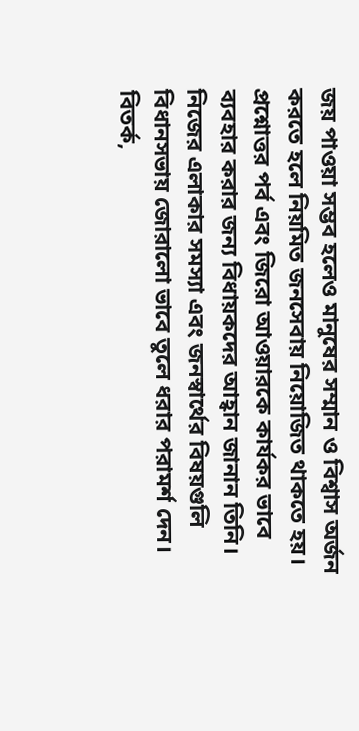জয় পাওয়া সম্ভব হলেও মানুষের সম্মান ও বিশ্বাস অর্জন করতে হলে নিয়মিত জনসেবায় নিয়োজিত থাকতে হয়।
প্রশ্নোত্তর পর্ব এবং জিরো আওয়ারকে কার্যকর ভাবে ব্যবহার করার জন্য বিধায়কদের আহ্বান জানান তিনি। নিজের এলাকার সমস্যা এবং জনস্বার্থের বিষয়গুলি বিধানসভায় জোরালো ভাবে তুলে ধরার পরামর্শ দেন।
বিতর্ক,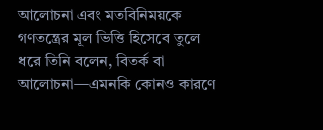আলোচনা এবং মতবিনিময়কে গণতন্ত্রের মূল ভিত্তি হিসেবে তুলে ধরে তিনি বলেন, বিতর্ক বা আলোচনা—এমনকি কোনও কারণে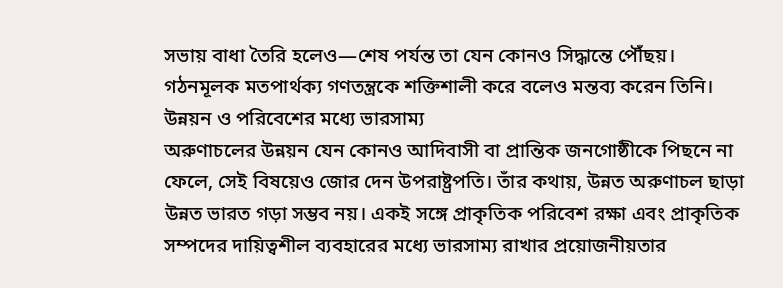সভায় বাধা তৈরি হলেও—শেষ পর্যন্ত তা যেন কোনও সিদ্ধান্তে পৌঁছয়। গঠনমূলক মতপার্থক্য গণতন্ত্রকে শক্তিশালী করে বলেও মন্তব্য করেন তিনি।
উন্নয়ন ও পরিবেশের মধ্যে ভারসাম্য
অরুণাচলের উন্নয়ন যেন কোনও আদিবাসী বা প্রান্তিক জনগোষ্ঠীকে পিছনে না ফেলে, সেই বিষয়েও জোর দেন উপরাষ্ট্রপতি। তাঁর কথায়, উন্নত অরুণাচল ছাড়া উন্নত ভারত গড়া সম্ভব নয়। একই সঙ্গে প্রাকৃতিক পরিবেশ রক্ষা এবং প্রাকৃতিক সম্পদের দায়িত্বশীল ব্যবহারের মধ্যে ভারসাম্য রাখার প্রয়োজনীয়তার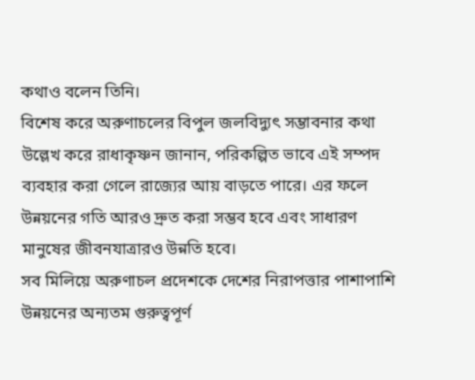কথাও বলেন তিনি।
বিশেষ করে অরুণাচলের বিপুল জলবিদ্যুৎ সম্ভাবনার কথা উল্লেখ করে রাধাকৃষ্ণন জানান, পরিকল্পিত ভাবে এই সম্পদ ব্যবহার করা গেলে রাজ্যের আয় বাড়তে পারে। এর ফলে উন্নয়নের গতি আরও দ্রুত করা সম্ভব হবে এবং সাধারণ মানুষের জীবনযাত্রারও উন্নতি হবে।
সব মিলিয়ে অরুণাচল প্রদেশকে দেশের নিরাপত্তার পাশাপাশি উন্নয়নের অন্যতম গুরুত্বপূর্ণ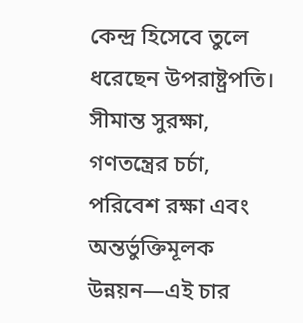কেন্দ্র হিসেবে তুলে ধরেছেন উপরাষ্ট্রপতি। সীমান্ত সুরক্ষা, গণতন্ত্রের চর্চা, পরিবেশ রক্ষা এবং অন্তর্ভুক্তিমূলক উন্নয়ন—এই চার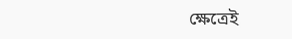ক্ষেত্রেই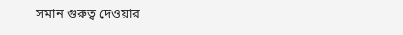সমান গুরুত্ব দেওয়ার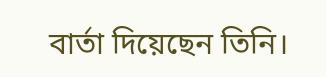বার্তা দিয়েছেন তিনি।